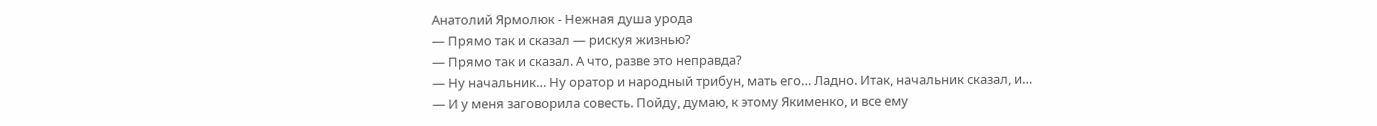Анатолий Ярмолюк - Нежная душа урода
— Прямо так и сказал — рискуя жизнью?
— Прямо так и сказал. А что, разве это неправда?
— Ну начальник… Ну оратор и народный трибун, мать его… Ладно. Итак, начальник сказал, и…
— И у меня заговорила совесть. Пойду, думаю, к этому Якименко, и все ему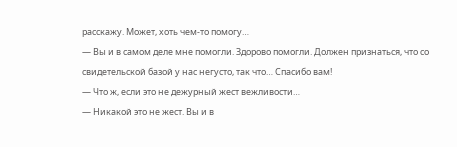расскажу. Может, хоть чем-то помогу…
— Вы и в самом деле мне помогли. Здорово помогли. Должен признаться, что со свидетельской базой у нас негусто, так что… Спасибо вам!
— Что ж, если это не дежурный жест вежливости…
— Никакой это не жест. Вы и в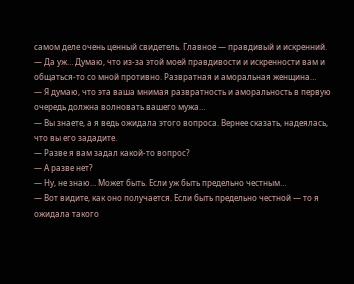самом деле очень ценный свидетель. Главное — правдивый и искренний.
— Да уж… Думаю, что из-за этой моей правдивости и искренности вам и общаться-то со мной противно. Развратная и аморальная женщина…
— Я думаю, что эта ваша мнимая развратность и аморальность в первую очередь должна волновать вашего мужа…
— Вы знаете, а я ведь ожидала этого вопроса. Вернее сказать, надеялась, что вы его зададите.
— Разве я вам задал какой-то вопрос?
— А разве нет?
— Ну, не знаю… Может быть. Если уж быть предельно честным…
— Вот видите, как оно получается. Если быть предельно честной — то я ожидала такого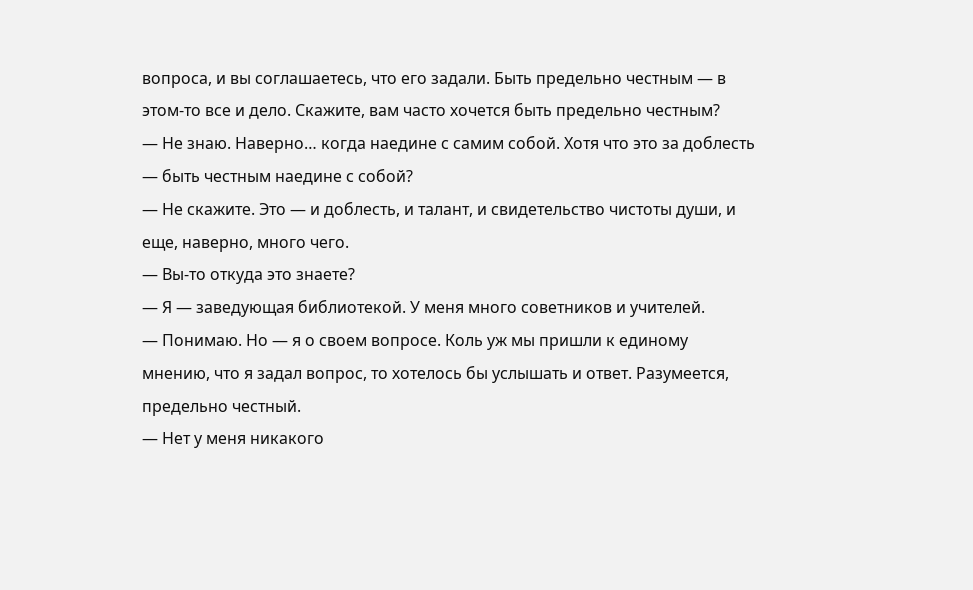вопроса, и вы соглашаетесь, что его задали. Быть предельно честным — в этом-то все и дело. Скажите, вам часто хочется быть предельно честным?
— Не знаю. Наверно… когда наедине с самим собой. Хотя что это за доблесть — быть честным наедине с собой?
— Не скажите. Это — и доблесть, и талант, и свидетельство чистоты души, и еще, наверно, много чего.
— Вы-то откуда это знаете?
— Я — заведующая библиотекой. У меня много советников и учителей.
— Понимаю. Но — я о своем вопросе. Коль уж мы пришли к единому мнению, что я задал вопрос, то хотелось бы услышать и ответ. Разумеется, предельно честный.
— Нет у меня никакого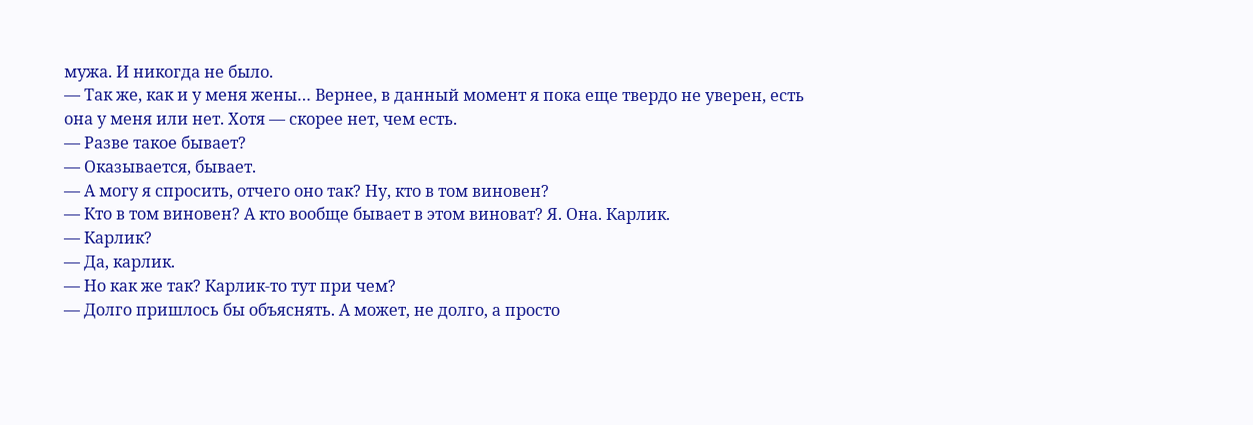мужа. И никогда не было.
— Так же, как и у меня жены… Вернее, в данный момент я пока еще твердо не уверен, есть она у меня или нет. Хотя — скорее нет, чем есть.
— Разве такое бывает?
— Оказывается, бывает.
— А могу я спросить, отчего оно так? Ну, кто в том виновен?
— Кто в том виновен? А кто вообще бывает в этом виноват? Я. Она. Карлик.
— Карлик?
— Да, карлик.
— Но как же так? Карлик-то тут при чем?
— Долго пришлось бы объяснять. А может, не долго, а просто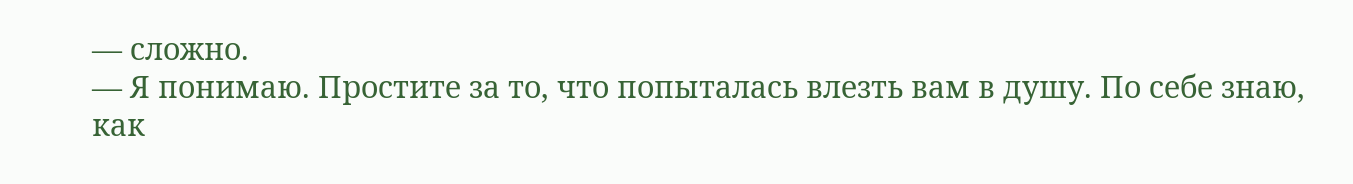— сложно.
— Я понимаю. Простите за то, что попыталась влезть вам в душу. По себе знаю, как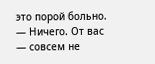это порой больно.
— Ничего. От вас — совсем не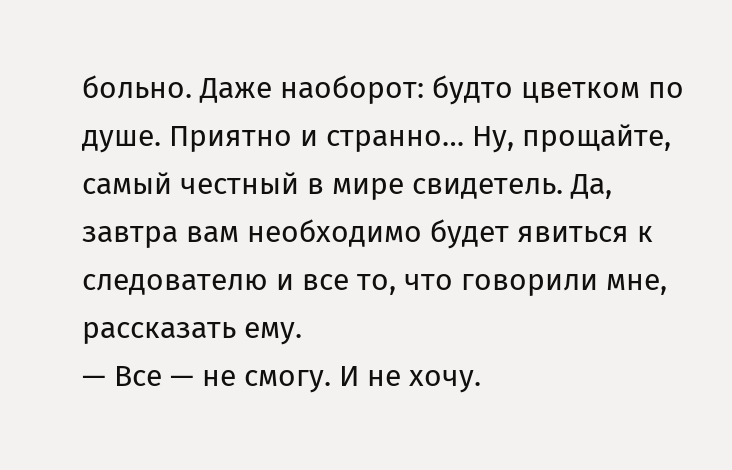больно. Даже наоборот: будто цветком по душе. Приятно и странно… Ну, прощайте, самый честный в мире свидетель. Да, завтра вам необходимо будет явиться к следователю и все то, что говорили мне, рассказать ему.
— Все — не смогу. И не хочу.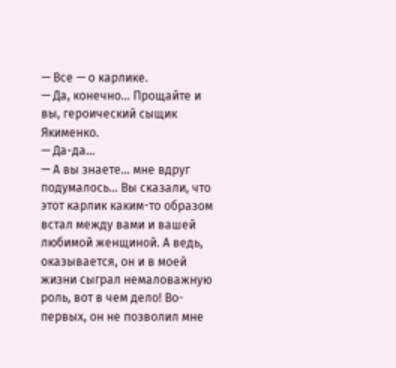— Все — о карлике.
— Да, конечно… Прощайте и вы, героический сыщик Якименко.
— Да-да…
— А вы знаете… мне вдруг подумалось… Вы сказали, что этот карлик каким-то образом встал между вами и вашей любимой женщиной. А ведь, оказывается, он и в моей жизни сыграл немаловажную роль, вот в чем дело! Во-первых, он не позволил мне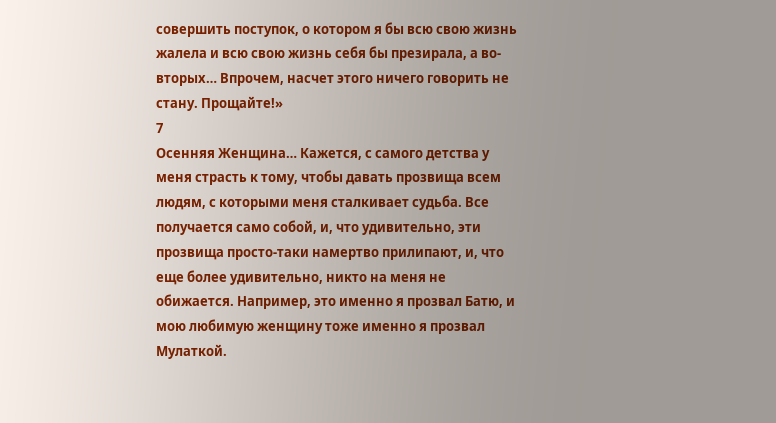совершить поступок, о котором я бы всю свою жизнь жалела и всю свою жизнь себя бы презирала, а во-вторых… Впрочем, насчет этого ничего говорить не стану. Прощайте!»
7
Осенняя Женщина… Кажется, с самого детства у меня страсть к тому, чтобы давать прозвища всем людям, с которыми меня сталкивает судьба. Все получается само собой, и, что удивительно, эти прозвища просто-таки намертво прилипают, и, что еще более удивительно, никто на меня не обижается. Например, это именно я прозвал Батю, и мою любимую женщину тоже именно я прозвал Мулаткой.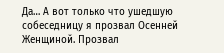Да… А вот только что ушедшую собеседницу я прозвал Осенней Женщиной. Прозвал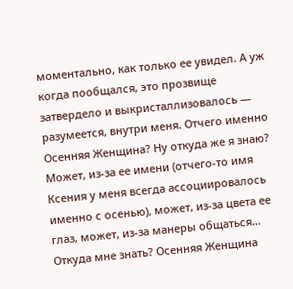моментально, как только ее увидел. А уж когда пообщался, это прозвище затвердело и выкристаллизовалось — разумеется, внутри меня. Отчего именно Осенняя Женщина? Ну откуда же я знаю? Может, из-за ее имени (отчего-то имя Ксения у меня всегда ассоциировалось именно с осенью), может, из-за цвета ее глаз, может, из-за манеры общаться… Откуда мне знать? Осенняя Женщина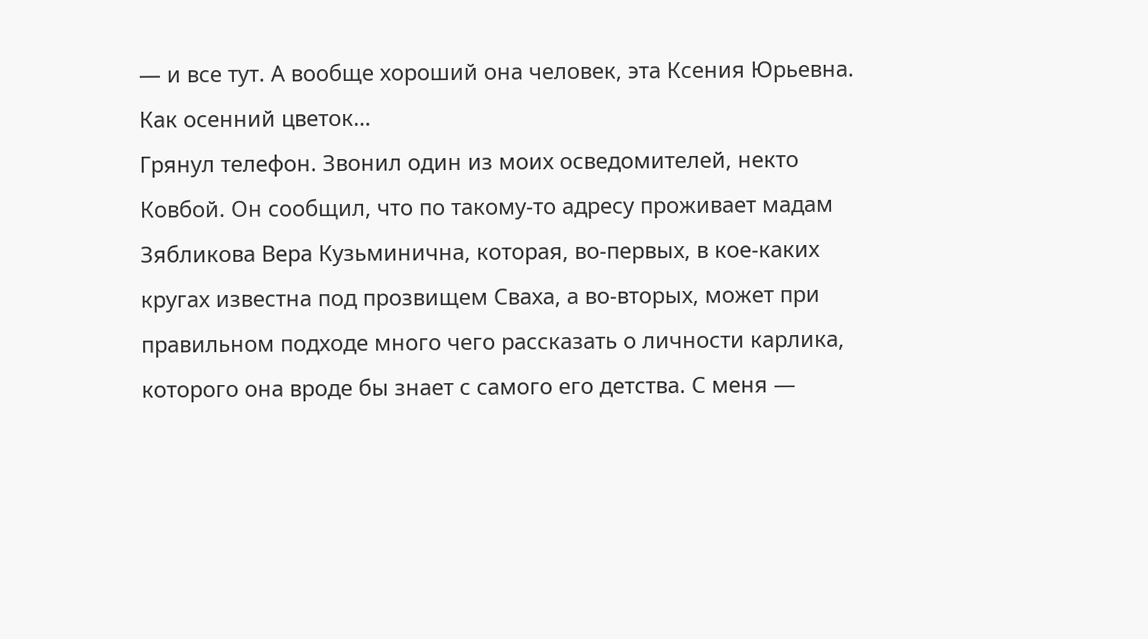— и все тут. А вообще хороший она человек, эта Ксения Юрьевна. Как осенний цветок…
Грянул телефон. Звонил один из моих осведомителей, некто Ковбой. Он сообщил, что по такому-то адресу проживает мадам Зябликова Вера Кузьминична, которая, во-первых, в кое-каких кругах известна под прозвищем Сваха, а во-вторых, может при правильном подходе много чего рассказать о личности карлика, которого она вроде бы знает с самого его детства. С меня —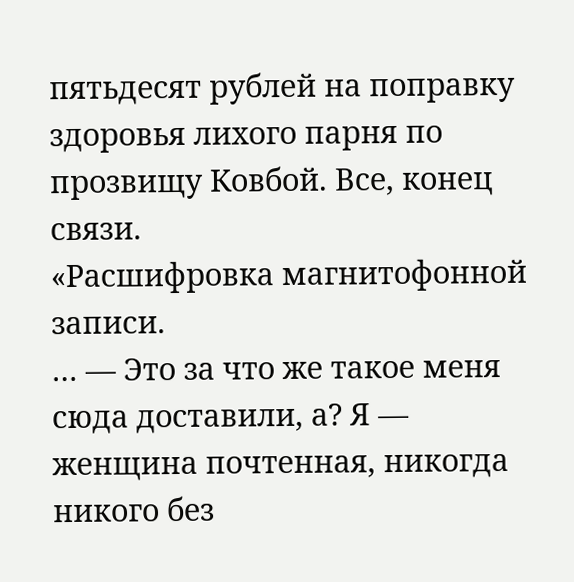пятьдесят рублей на поправку здоровья лихого парня по прозвищу Ковбой. Все, конец связи.
«Расшифровка магнитофонной записи.
… — Это за что же такое меня сюда доставили, а? Я — женщина почтенная, никогда никого без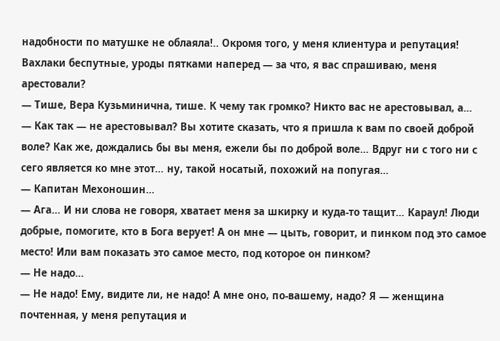надобности по матушке не облаяла!.. Окромя того, у меня клиентура и репутация! Вахлаки беспутные, уроды пятками наперед — за что, я вас спрашиваю, меня арестовали?
— Тише, Вера Кузьминична, тише. К чему так громко? Никто вас не арестовывал, а…
— Как так — не арестовывал? Вы хотите сказать, что я пришла к вам по своей доброй воле? Как же, дождались бы вы меня, ежели бы по доброй воле… Вдруг ни с того ни с сего является ко мне этот… ну, такой носатый, похожий на попугая…
— Капитан Мехоношин…
— Ага… И ни слова не говоря, хватает меня за шкирку и куда-то тащит… Караул! Люди добрые, помогите, кто в Бога верует! А он мне — цыть, говорит, и пинком под это самое место! Или вам показать это самое место, под которое он пинком?
— Не надо…
— Не надо! Ему, видите ли, не надо! А мне оно, по-вашему, надо? Я — женщина почтенная, у меня репутация и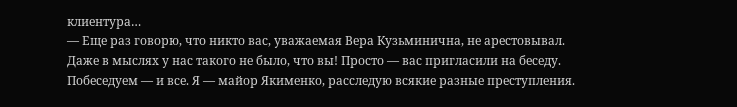клиентура…
— Еще раз говорю, что никто вас, уважаемая Вера Кузьминична, не арестовывал. Даже в мыслях у нас такого не было, что вы! Просто — вас пригласили на беседу. Побеседуем — и все. Я — майор Якименко, расследую всякие разные преступления.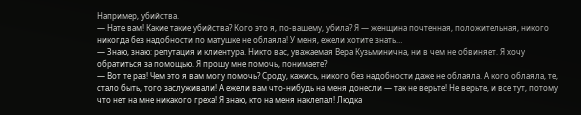Например, убийства.
— Нате вам! Какие такие убийства? Кого это я, по-вашему, убила? Я — женщина почтенная, положительная, никого никогда без надобности по матушке не облаяла! У меня, ежели хотите знать…
— Знаю, знаю: репутация и клиентура. Никто вас, уважаемая Вера Кузьминична, ни в чем не обвиняет. Я хочу обратиться за помощью. Я прошу мне помочь, понимаете?
— Вот те раз! Чем это я вам могу помочь? Сроду, кажись, никого без надобности даже не облаяла. А кого облаяла, те, стало быть, того заслуживали! А ежели вам что-нибудь на меня донесли — так не верьте! Не верьте, и все тут, потому что нет на мне никакого греха! Я знаю, кто на меня наклепал! Людка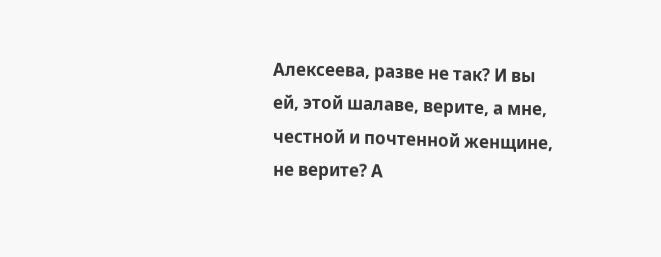Алексеева, разве не так? И вы ей, этой шалаве, верите, а мне, честной и почтенной женщине, не верите? А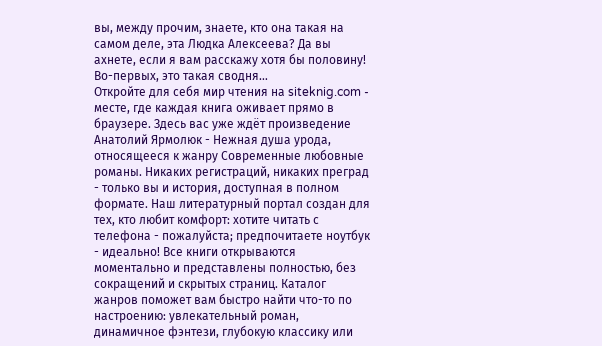вы, между прочим, знаете, кто она такая на самом деле, эта Людка Алексеева? Да вы ахнете, если я вам расскажу хотя бы половину! Во-первых, это такая сводня…
Откройте для себя мир чтения на siteknig.com - месте, где каждая книга оживает прямо в браузере. Здесь вас уже ждёт произведение Анатолий Ярмолюк - Нежная душа урода, относящееся к жанру Современные любовные романы. Никаких регистраций, никаких преград - только вы и история, доступная в полном формате. Наш литературный портал создан для тех, кто любит комфорт: хотите читать с телефона - пожалуйста; предпочитаете ноутбук - идеально! Все книги открываются моментально и представлены полностью, без сокращений и скрытых страниц. Каталог жанров поможет вам быстро найти что-то по настроению: увлекательный роман, динамичное фэнтези, глубокую классику или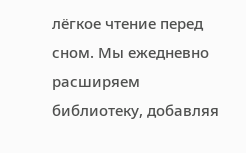лёгкое чтение перед сном. Мы ежедневно расширяем библиотеку, добавляя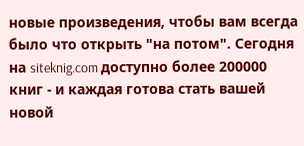новые произведения, чтобы вам всегда было что открыть "на потом". Сегодня на siteknig.com доступно более 200000 книг - и каждая готова стать вашей новой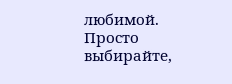любимой. Просто выбирайте,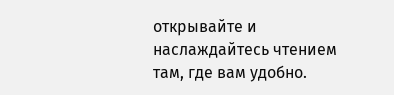открывайте и наслаждайтесь чтением там, где вам удобно.